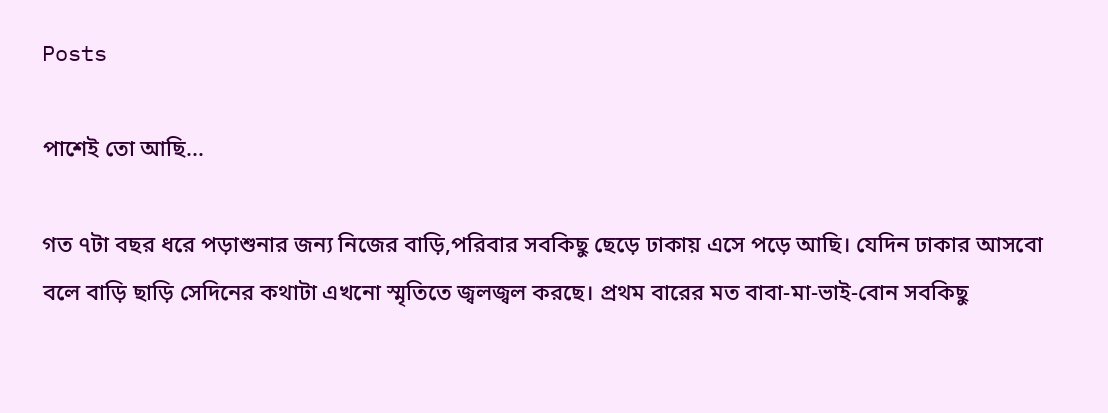Posts

পাশেই তো আছি...

গত ৭টা বছর ধরে পড়াশুনার জন্য নিজের বাড়ি,পরিবার সবকিছু ছেড়ে ঢাকায় এসে পড়ে আছি। যেদিন ঢাকার আসবো বলে বাড়ি ছাড়ি সেদিনের কথাটা এখনো স্মৃতিতে জ্বলজ্বল করছে। প্রথম বারের মত বাবা-মা-ভাই-বোন সবকিছু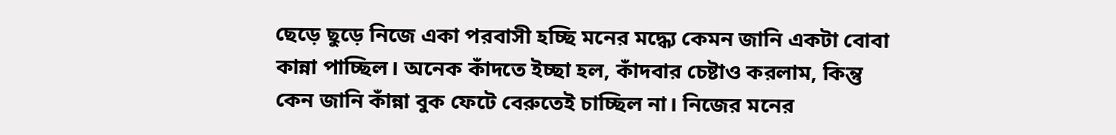ছেড়ে ছুড়ে নিজে একা পরবাসী হচ্ছি মনের মদ্ধ্যে কেমন জানি একটা বোবা কান্না পাচ্ছিল। অনেক কাঁদতে ইচ্ছা হল, কাঁদবার চেষ্টাও করলাম, কিন্তু কেন জানি কাঁন্না বুক ফেটে বেরুতেই চাচ্ছিল না। নিজের মনের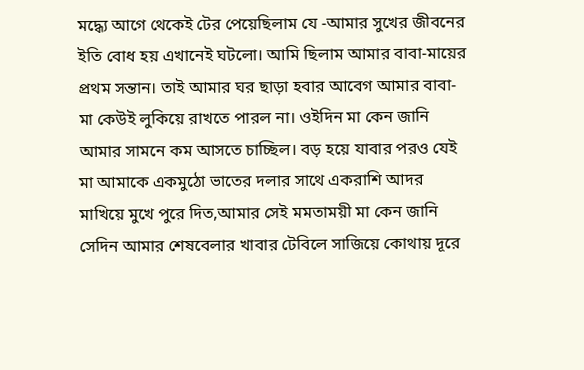মদ্ধ্যে আগে থেকেই টের পেয়েছিলাম যে -আমার সুখের জীবনের ইতি বোধ হয় এখানেই ঘটলো। আমি ছিলাম আমার বাবা-মায়ের প্রথম সন্তান। তাই আমার ঘর ছাড়া হবার আবেগ আমার বাবা-মা কেউই লুকিয়ে রাখতে পারল না। ওইদিন মা কেন জানি আমার সামনে কম আসতে চাচ্ছিল। বড় হয়ে যাবার পরও যেই মা আমাকে একমুঠো ভাতের দলার সাথে একরাশি আদর মাখিয়ে মুখে পুরে দিত,আমার সেই মমতাময়ী মা কেন জানি সেদিন আমার শেষবেলার খাবার টেবিলে সাজিয়ে কোথায় দূরে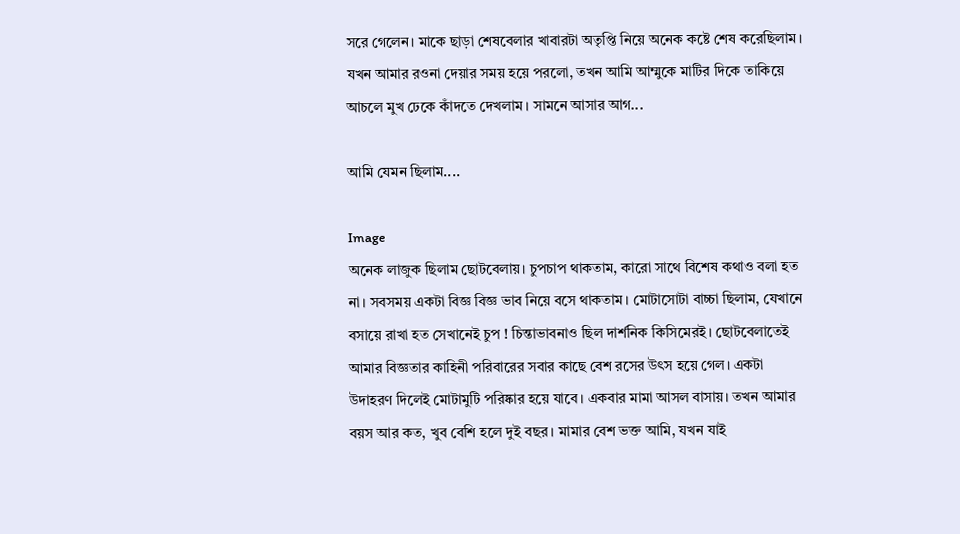সরে গেলেন। মাকে ছাড়া শেষবেলার খাবারটা অতৃপ্তি নিয়ে অনেক কষ্টে শেষ করেছিলাম। যখন আমার রওনা দেয়ার সময় হয়ে পরলো, তখন আমি আম্মুকে মাটির দিকে তাকিয়ে আচলে মুখ ঢেকে কাঁদতে দেখলাম। সামনে আসার আগ...

আমি যেমন ছিলাম....

Image
অনেক লাজুক ছিলাম ছোটবেলায়। চুপচাপ থাকতাম, কারো সাথে বিশেষ কথাও বলা হত না। সবসময় একটা বিজ্ঞ বিজ্ঞ ভাব নিয়ে বসে থাকতাম। মোটাসোটা বাচ্চা ছিলাম, যেখানে বসায়ে রাখা হত সেখানেই চুপ ! চিন্তাভাবনাও ছিল দার্শনিক কিসিমেরই। ছোটবেলাতেই আমার বিজ্ঞতার কাহিনী পরিবারের সবার কাছে বেশ রসের উৎস হয়ে গেল। একটা উদাহরণ দিলেই মোটামুটি পরিষ্কার হয়ে যাবে। একবার মামা আসল বাসায়। তখন আমার বয়স আর কত, খুব বেশি হলে দুই বছর। মামার বেশ ভক্ত আমি, যখন যাই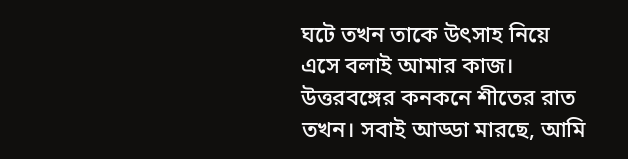ঘটে তখন তাকে উৎসাহ নিয়ে এসে বলাই আমার কাজ। উত্তরবঙ্গের কনকনে শীতের রাত তখন। সবাই আড্ডা মারছে, আমি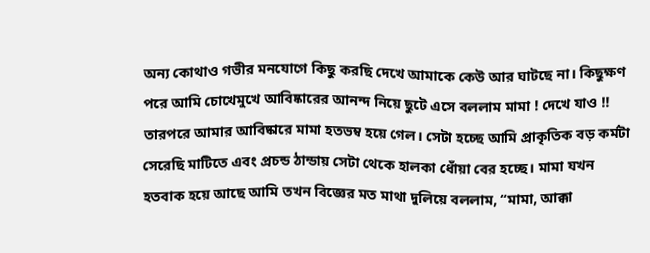অন্য কোথাও গভীর মনযোগে কিছু করছি দেখে আমাকে কেউ আর ঘাটছে না। কিছুক্ষণ পরে আমি চোখেমুখে আবিষ্কারের আনন্দ নিয়ে ছুটে এসে বললাম মামা ! দেখে যাও !! তারপরে আমার আবিষ্কারে মামা হতভম্ব হয়ে গেল। সেটা হচ্ছে আমি প্রাকৃতিক বড় কর্মটা সেরেছি মাটিতে এবং প্রচন্ড ঠান্ডায় সেটা থেকে হালকা ধোঁয়া বের হচ্ছে। মামা যখন হতবাক হয়ে আছে আমি তখন বিজ্ঞের মত মাথা দুলিয়ে বললাম, “মামা, আক্কা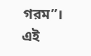গরম”। এই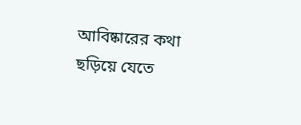আবিষ্কারের কথা ছড়িয়ে যেতে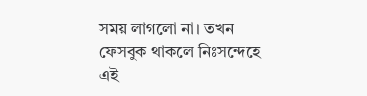সময় লাগলো না। তখন ফেসবুক থাকলে নিঃসন্দেহে এই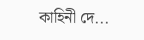কাহিনী দে...